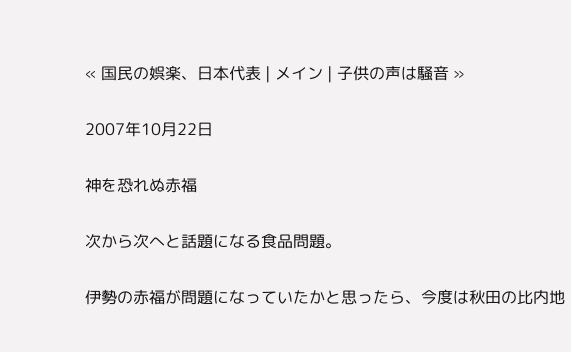« 国民の娯楽、日本代表 | メイン | 子供の声は騒音 »

2007年10月22日

神を恐れぬ赤福

次から次へと話題になる食品問題。

伊勢の赤福が問題になっていたかと思ったら、今度は秋田の比内地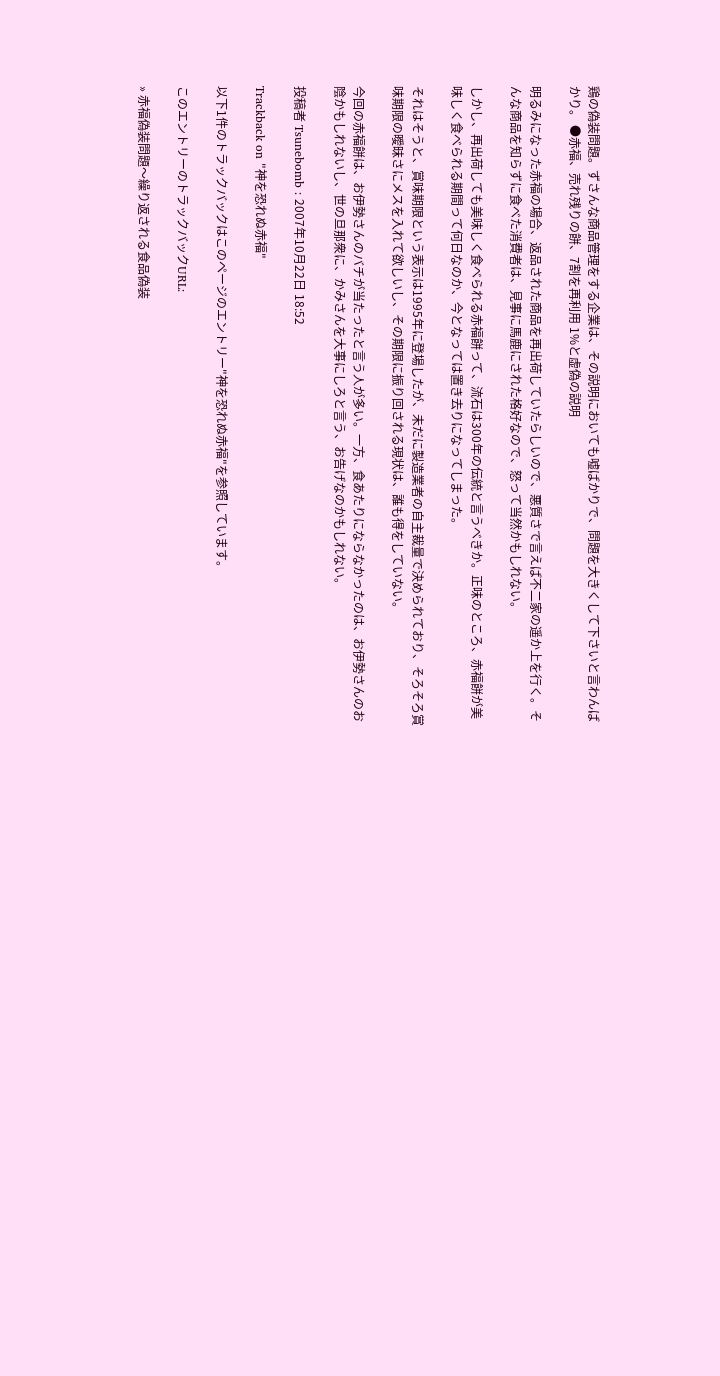鶏の偽装問題。ずさんな商品管理をする企業は、その説明においても嘘ばかりで、問題を大きくして下さいと言わんばかり。 ●赤福、売れ残りの餅、7割を再利用 1%と虚偽の説明

明るみになった赤福の場合、返品された商品を再出荷していたらしいので、悪質さで言えば不二家の遥か上を行く。そんな商品を知らずに食べた消費者は、見事に馬鹿にされた格好なので、怒って当然かもしれない。

しかし、再出荷しても美味しく食べられる赤福餅って、流石は300年の伝統と言うべきか。正味のところ、赤福餅が美味しく食べられる期間って何日なのか、今となっては置き去りになってしまった。

それはそうと、賞味期限という表示は1995年に登場したが、未だに製造業者の自主裁量で決められており、そろそろ賞味期限の曖昧さにメスを入れて欲しいし、その期限に振り回される現状は、誰も得をしていない。

今回の赤福餅は、お伊勢さんのバチが当たったと言う人が多い。一方、食あたりにならなかったのは、お伊勢さんのお陰かもしれないし、世の旦那衆に、かみさんを大事にしろと言う、お告げなのかもしれない。

投稿者 Tsunebomb : 2007年10月22日 18:52

Trackback on "神を恐れぬ赤福"

以下1件のトラックバックはこのページのエントリー"神を恐れぬ赤福"を参照しています。

このエントリーのトラックバックURL:

» 赤福偽装問題〜繰り返される食品偽装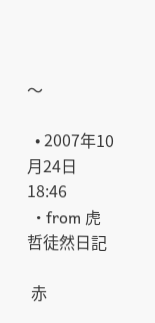〜

  • 2007年10月24日 18:46
  • from 虎哲徒然日記

 赤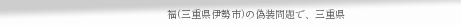福(三重県伊勢市)の偽装問題で、三重県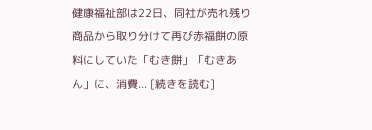健康福祉部は22日、同社が売れ残り商品から取り分けて再び赤福餅の原料にしていた「むき餅」「むきあん」に、消費... [続きを読む]